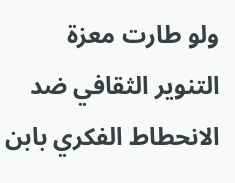ولو طارت معزة التنوير الثقافي ضد الانحطاط الفكري بابن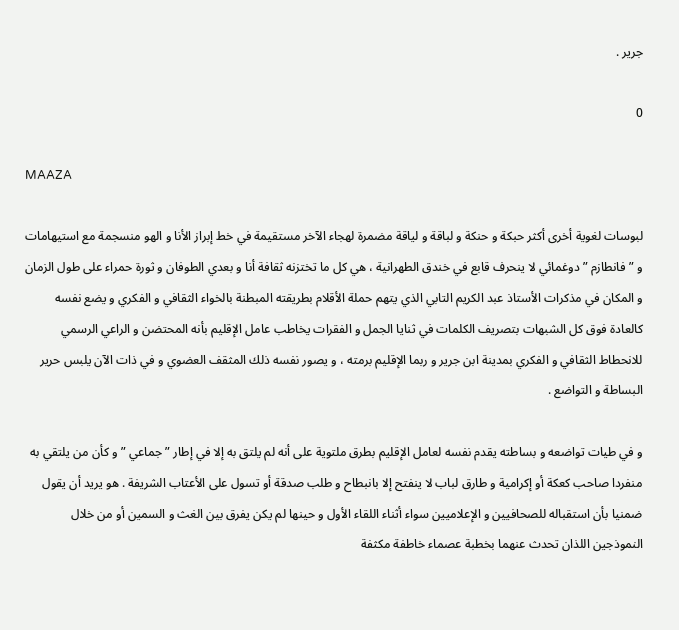جرير .

0

MAAZA

لبوسات لغوية أخرى أكثر حبكة و حنكة و لباقة و لياقة مضمرة لهجاء الآخر مستقيمة في خط إبراز الأنا و الهو منسجمة مع استيهامات و ” فانطازم ” دوغمائي لا ينحرف قابع في خندق الطهرانية ، هي كل ما تختزنه ثقافة أنا و بعدي الطوفان و ثورة حمراء على طول الزمان و المكان في مذكرات الأستاذ عبد الكريم التابي الذي يتهم حملة الأقلام بطريقته المبطنة بالخواء الثقافي و الفكري و يضع نفسه كالعادة فوق كل الشبهات بتصريف الكلمات في ثنايا الجمل و الفقرات يخاطب عامل الإقليم بأنه المحتضن و الراعي الرسمي للانحطاط الثقافي و الفكري بمدينة ابن جرير و ربما الإقليم برمته ، و يصور نفسه ذلك المثقف العضوي و في ذات الآن يلبس حرير البساطة و التواضع .

و في طيات تواضعه و بساطته يقدم نفسه لعامل الإقليم بطرق ملتوية على أنه لم يلتق به إلا في إطار ” جماعي ” و كأن من يلتقي به منفردا صاحب كعكة أو إكرامية و طارق لباب لا ينفتح إلا بانبطاح و طلب صدقة أو تسول على الأعتاب الشريفة . هو يريد أن يقول ضمنيا بأن استقباله للصحافيين و الإعلاميين سواء أثناء اللقاء الأول و حينها لم يكن يفرق بين الغث و السمين أو من خلال النموذجين اللذان تحدث عنهما بخطبة عصماء خاطفة مكثفة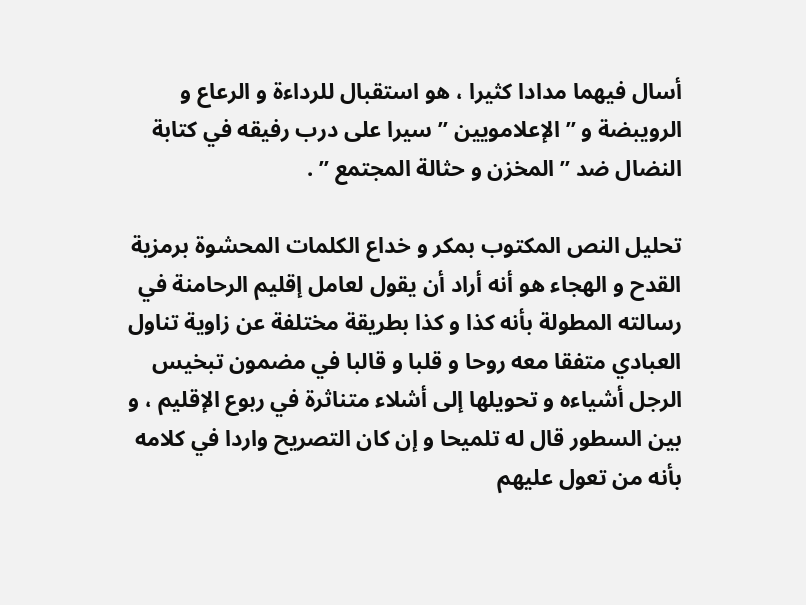أسال فيهما مدادا كثيرا ، هو استقبال للرداءة و الرعاع و الرويبضة و ” الإعلامويين ” سيرا على درب رفيقه في كتابة النضال ضد ” المخزن و حثالة المجتمع ” .

تحليل النص المكتوب بمكر و خداع الكلمات المحشوة برمزية القدح و الهجاء هو أنه أراد أن يقول لعامل إقليم الرحامنة في رسالته المطولة بأنه كذا و كذا بطريقة مختلفة عن زاوية تناول العبادي متفقا معه روحا و قلبا و قالبا في مضمون تبخيس الرجل أشياءه و تحويلها إلى أشلاء متناثرة في ربوع الإقليم ، و بين السطور قال له تلميحا و إن كان التصريح واردا في كلامه بأنه من تعول عليهم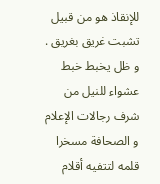للإنقاذ هو من قبيل تشبت غريق بغريق . و ظل يخبط خبط عشواء للنيل من شرف رجالات الإعلام و الصحافة مسخرا قلمه لتتفيه أقلام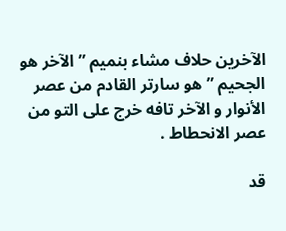الآخرين حلاف مشاء بنميم ” الآخر هو الجحيم ” هو سارتر القادم من عصر الأنوار و الآخر تافه خرج على التو من عصر الانحطاط .

قد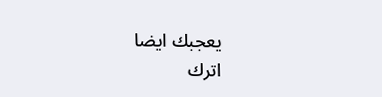يعجبك ايضا
اترك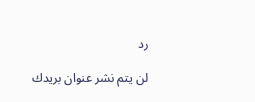رد

لن يتم نشر عنوان بريدك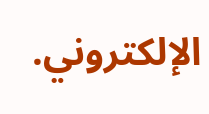الإلكتروني.